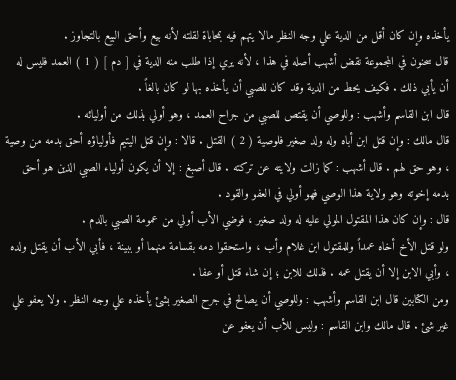يأخذه وإن كان أقل من الدية علي وجه النظر مالا يتهم فيه بمحاباة لقلته لأنه بيع وأحق البيع بالتجاوز .
قال سحنون في المجموعة نقض أشهب أصله في هذا ، لأنه يري إذا طلب منه الدية في [ دم ] ( 1 ) العمد فليس له أن يأبي ذلك . فكيف يحط من الدية وقد كان للصبي أن يأخذه بها لو كان بالغاً .
قال ابن القاسم وأشهب : وللوصي أن يقتص للصبي من جراح العمد ، وهو أولي بذلك من أوليائه .
قال مالك : وإن قتل ابن أباه وله ولد صغير فلوصية ( 2 ) القتل . قالا : وإن قتل اليتيم فأولياؤه أحق بدمه من وصية ، وهو حق لهم . قال أشهب : كما زالت ولايته عن تركته . قال أصبغ : إلا أن يكون أولياء الصبي الذين هو أحق بدمه إخوته وهو ولاية هذا الوصي فهو أولي في العفو والقود .
قال : وإن كان هذا المقتول المولي عليه له ولد صغير ، فوضي الأب أولي من عمومة الصبي بالدم .
ولو قتل الأخ أخاه عمداً وللمقتول ابن غلام وأب ، واستحقوا دمه بقسامة منهما أو ببينة ، فأبي الأب أن يقتل ولده ، وأبي الابن إلا أن يقتل عمه . فذلك للابن ؛ إن شاء قتل أو عفا .
ومن الكتابين قال ابن القاسم وأشهب : وللوصي أن يصالح في جرح الصغير بشئ يأخذه علي وجه النظر . ولا يعفو علي غير شئ . قال مالك وابن القاسم : وليس للأب أن يعفو عن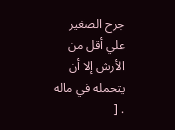جرح الصغير علي أقل من الأرش إلا أن يتحمله في ماله . [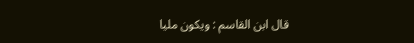قال ابن القاسم : ويكون مليا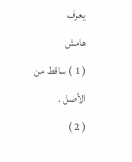يعرف
هامش
( 1 ) ساقط من الأصل .
( 2 )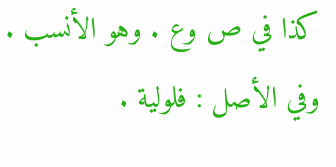كذا في ص وع . وهو الأنسب . وفي الأصل : فلولية .